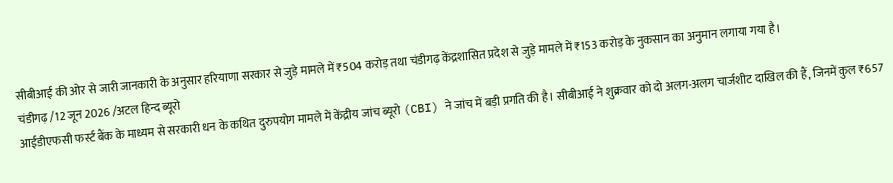सीबीआई की ओर से जारी जानकारी के अनुसार हरियाणा सरकार से जुड़े मामले में ₹504 करोड़ तथा चंडीगढ़ केंद्रशासित प्रदेश से जुड़े मामले में ₹153 करोड़ के नुकसान का अनुमान लगाया गया है।
चंडीगढ़ /12 जून 2026 /अटल हिन्द ब्यूरो
आईडीएफसी फर्स्ट बैंक के माध्यम से सरकारी धन के कथित दुरुपयोग मामले में केंद्रीय जांच ब्यूरो (CBI) ने जांच में बड़ी प्रगति की है। सीबीआई ने शुक्रवार को दो अलग-अलग चार्जशीट दाखिल की हैं, जिनमें कुल ₹657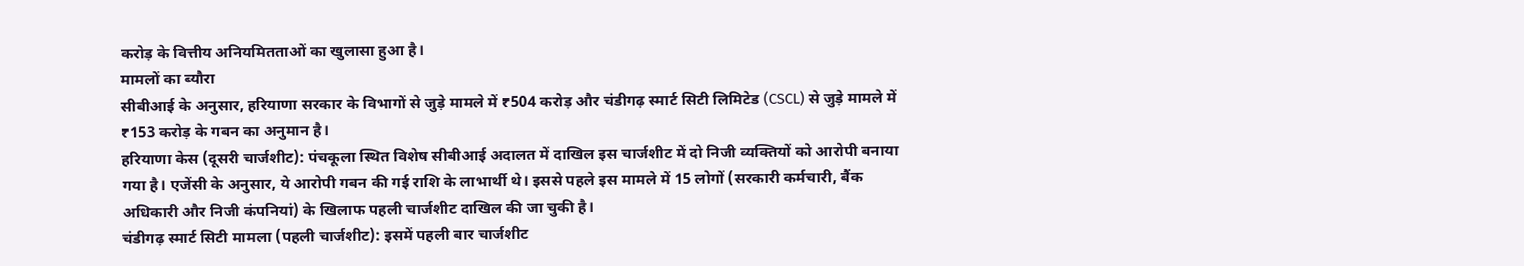करोड़ के वित्तीय अनियमितताओं का खुलासा हुआ है।
मामलों का ब्यौरा
सीबीआई के अनुसार, हरियाणा सरकार के विभागों से जुड़े मामले में ₹504 करोड़ और चंडीगढ़ स्मार्ट सिटी लिमिटेड (CSCL) से जुड़े मामले में ₹153 करोड़ के गबन का अनुमान है।
हरियाणा केस (दूसरी चार्जशीट): पंचकूला स्थित विशेष सीबीआई अदालत में दाखिल इस चार्जशीट में दो निजी व्यक्तियों को आरोपी बनाया गया है। एजेंसी के अनुसार, ये आरोपी गबन की गई राशि के लाभार्थी थे। इससे पहले इस मामले में 15 लोगों (सरकारी कर्मचारी, बैंक अधिकारी और निजी कंपनियां) के खिलाफ पहली चार्जशीट दाखिल की जा चुकी है।
चंडीगढ़ स्मार्ट सिटी मामला (पहली चार्जशीट): इसमें पहली बार चार्जशीट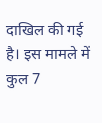दाखिल की गई है। इस मामले में कुल 7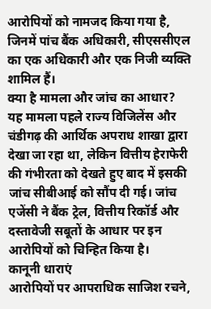आरोपियों को नामजद किया गया है, जिनमें पांच बैंक अधिकारी, सीएससीएल का एक अधिकारी और एक निजी व्यक्ति शामिल हैं।
क्या है मामला और जांच का आधार?
यह मामला पहले राज्य विजिलेंस और चंडीगढ़ की आर्थिक अपराध शाखा द्वारा देखा जा रहा था, लेकिन वित्तीय हेराफेरी की गंभीरता को देखते हुए बाद में इसकी जांच सीबीआई को सौंप दी गई। जांच एजेंसी ने बैंक ट्रेल, वित्तीय रिकॉर्ड और दस्तावेजी सबूतों के आधार पर इन आरोपियों को चिन्हित किया है।
कानूनी धाराएं
आरोपियों पर आपराधिक साजिश रचने,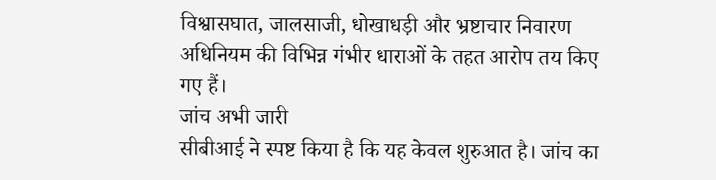विश्वासघात, जालसाजी, धोखाधड़ी और भ्रष्टाचार निवारण अधिनियम की विभिन्न गंभीर धाराओं के तहत आरोप तय किए गए हैं।
जांच अभी जारी
सीबीआई ने स्पष्ट किया है कि यह केवल शुरुआत है। जांच का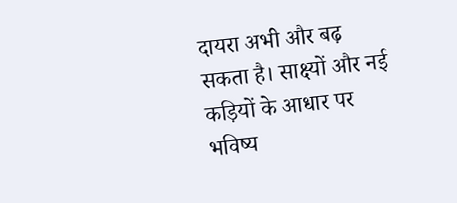दायरा अभी और बढ़ सकता है। साक्ष्यों और नई कड़ियों के आधार पर भविष्य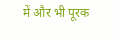में और भी पूरक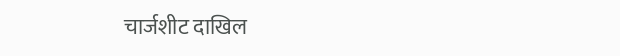चार्जशीट दाखिल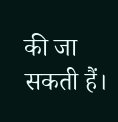की जा सकती हैं।